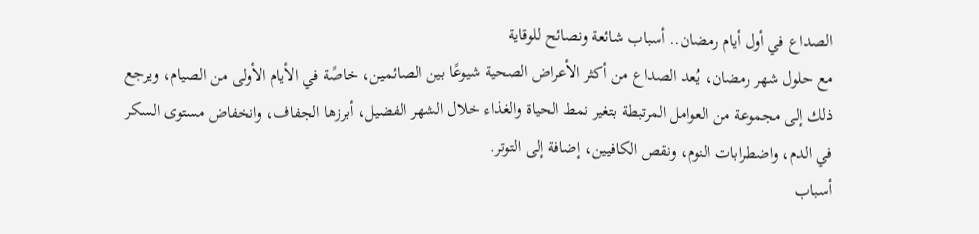الصداع في أول أيام رمضان.. أسباب شائعة ونصائح للوقاية
مع حلول شهر رمضان، يُعد الصداع من أكثر الأعراض الصحية شيوعًا بين الصائمين، خاصًة في الأيام الأولى من الصيام، ويرجع ذلك إلى مجموعة من العوامل المرتبطة بتغير نمط الحياة والغذاء خلال الشهر الفضيل، أبرزها الجفاف، وانخفاض مستوى السكر في الدم، واضطرابات النوم، ونقص الكافيين، إضافة إلى التوتر.
أسباب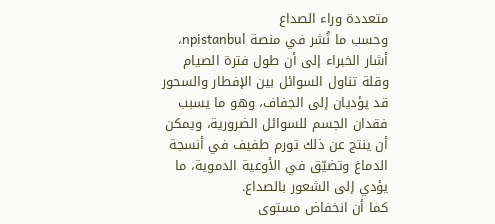متعددة وراء الصداع
وحسب ما نُشر في منصة npistanbul، أشار الخبراء إلى أن طول فترة الصيام وقلة تناول السوائل بين الإفطار والسحور قد يؤديان إلى الجفاف، وهو ما يسبب فقدان الجسم للسوائل الضرورية، ويمكن أن ينتج عن ذلك تورم طفيف في أنسجة الدماغ وتضيّق في الأوعية الدموية، ما يؤدي إلى الشعور بالصداع.
كما أن انخفاض مستوى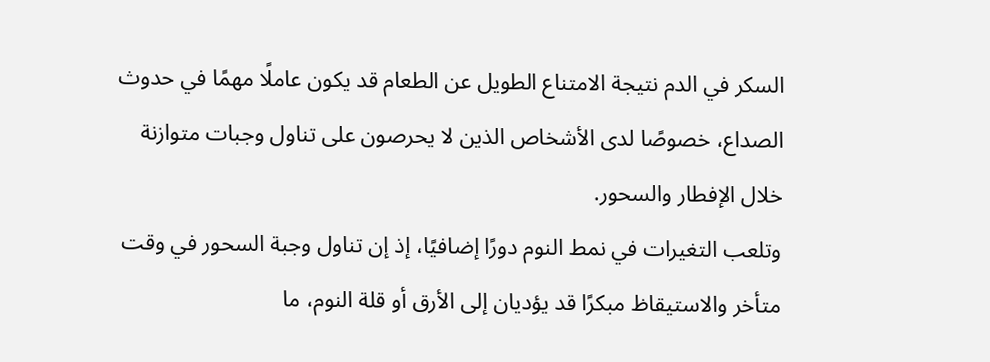السكر في الدم نتيجة الامتناع الطويل عن الطعام قد يكون عاملًا مهمًا في حدوث الصداع، خصوصًا لدى الأشخاص الذين لا يحرصون على تناول وجبات متوازنة خلال الإفطار والسحور.
وتلعب التغيرات في نمط النوم دورًا إضافيًا، إذ إن تناول وجبة السحور في وقت متأخر والاستيقاظ مبكرًا قد يؤديان إلى الأرق أو قلة النوم، ما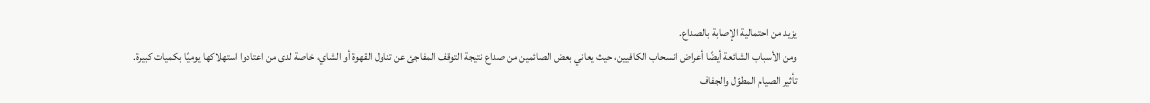يزيد من احتمالية الإصابة بالصداع.
ومن الأسباب الشائعة أيضًا أعراض انسحاب الكافيين، حيث يعاني بعض الصائمين من صداع نتيجة التوقف المفاجئ عن تناول القهوة أو الشاي، خاصة لدى من اعتادوا استهلاكها يوميًا بكميات كبيرة.
تأثير الصيام المطوّل والجفاف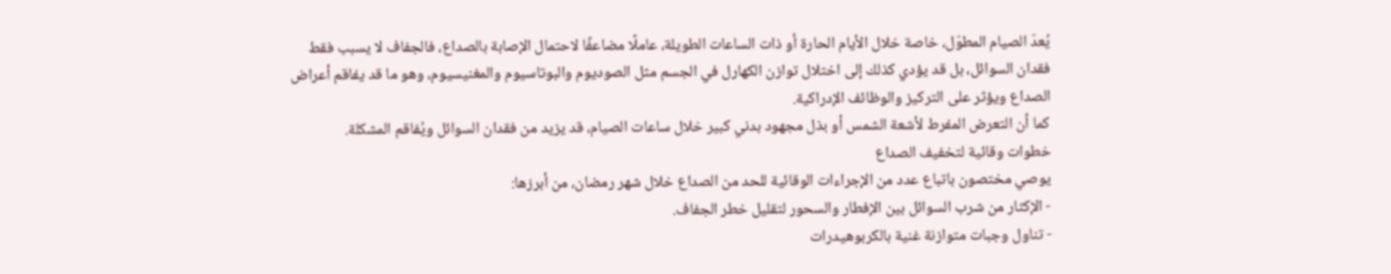يُعدّ الصيام المطوّل، خاصة خلال الأيام الحارة أو ذات الساعات الطويلة، عاملًا مضاعفًا لاحتمال الإصابة بالصداع، فالجفاف لا يسبب فقط فقدان السوائل، بل قد يؤدي كذلك إلى اختلال توازن الكهارل في الجسم مثل الصوديوم والبوتاسيوم والمغنيسيوم، وهو ما قد يفاقم أعراض الصداع ويؤثر على التركيز والوظائف الإدراكية.
كما أن التعرض المفرط لأشعة الشمس أو بذل مجهود بدني كبير خلال ساعات الصيام، قد يزيد من فقدان السوائل ويُفاقم المشكلة.
خطوات وقائية لتخفيف الصداع
يوصي مختصون باتباع عدد من الإجراءات الوقائية للحد من الصداع خلال شهر رمضان، من أبرزها:
- الإكثار من شرب السوائل بين الإفطار والسحور لتقليل خطر الجفاف.
- تناول وجبات متوازنة غنية بالكربوهيدرات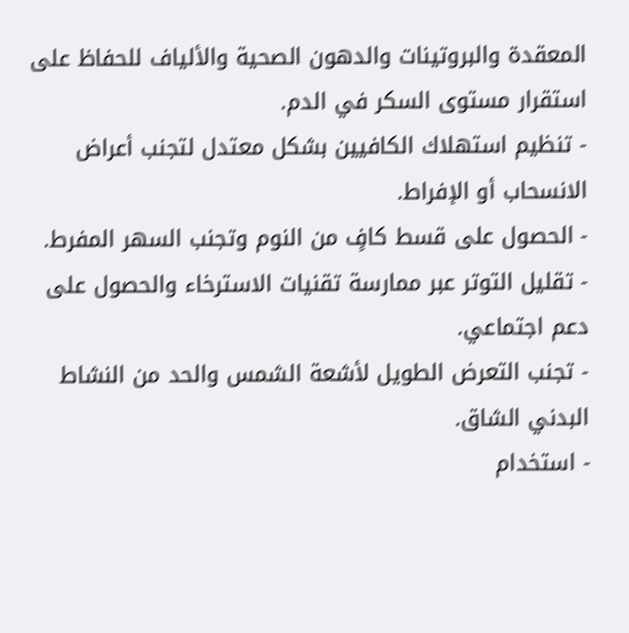المعقدة والبروتينات والدهون الصحية والألياف للحفاظ على استقرار مستوى السكر في الدم.
- تنظيم استهلاك الكافيين بشكل معتدل لتجنب أعراض الانسحاب أو الإفراط.
- الحصول على قسط كافٍ من النوم وتجنب السهر المفرط.
- تقليل التوتر عبر ممارسة تقنيات الاسترخاء والحصول على دعم اجتماعي.
- تجنب التعرض الطويل لأشعة الشمس والحد من النشاط البدني الشاق.
- استخدام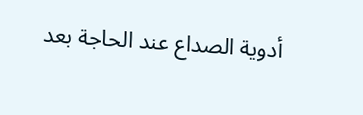أدوية الصداع عند الحاجة بعد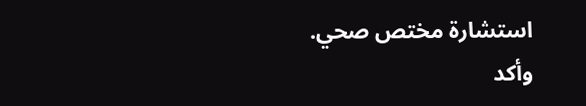استشارة مختص صحي.
وأكد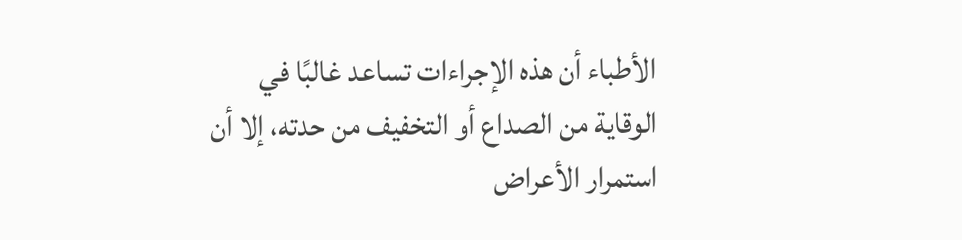الأطباء أن هذه الإجراءات تساعد غالبًا في الوقاية من الصداع أو التخفيف من حدته، إلا أن استمرار الأعراض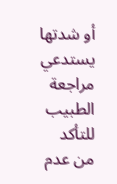أو شدتها يستدعي مراجعة الطبيب للتأكد من عدم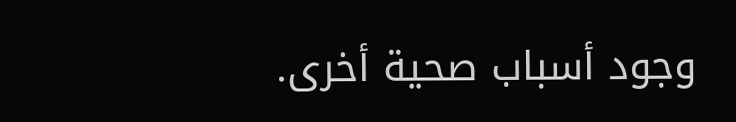وجود أسباب صحية أخرى.